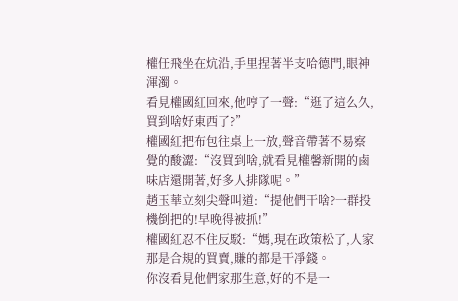權任飛坐在炕沿,手里捏著半支哈德門,眼神渾濁。
看見權國紅回來,他哼了一聲:“逛了這么久,買到啥好東西了?”
權國紅把布包往桌上一放,聲音帶著不易察覺的酸澀:“沒買到啥,就看見權馨新開的鹵味店還開著,好多人排隊呢。”
趙玉華立刻尖聲叫道:“提他們干啥?一群投機倒把的!早晚得被抓!”
權國紅忍不住反駁:“媽,現在政策松了,人家那是合規的買賣,賺的都是干凈錢。
你沒看見他們家那生意,好的不是一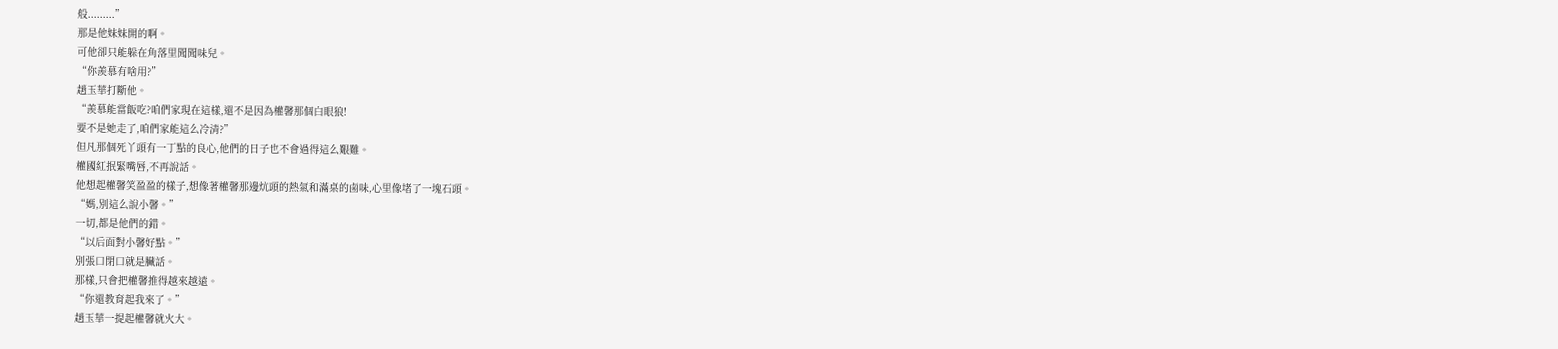般.........”
那是他妹妹開的啊。
可他卻只能躲在角落里聞聞味兒。
“你羨慕有啥用?”
趙玉華打斷他。
“羨慕能當飯吃?咱們家現在這樣,還不是因為權馨那個白眼狼!
要不是她走了,咱們家能這么冷清?”
但凡那個死丫頭有一丁點的良心,他們的日子也不會過得這么艱難。
權國紅抿緊嘴唇,不再說話。
他想起權馨笑盈盈的樣子,想像著權馨那邊炕頭的熱氣和滿桌的鹵味,心里像堵了一塊石頭。
“媽,別這么說小馨。”
一切,都是他們的錯。
“以后面對小馨好點。”
別張口閉口就是臟話。
那樣,只會把權馨推得越來越遠。
“你還教育起我來了。”
趙玉華一提起權馨就火大。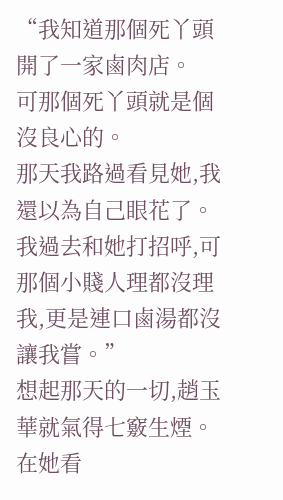“我知道那個死丫頭開了一家鹵肉店。
可那個死丫頭就是個沒良心的。
那天我路過看見她,我還以為自己眼花了。
我過去和她打招呼,可那個小賤人理都沒理我,更是連口鹵湯都沒讓我嘗。”
想起那天的一切,趙玉華就氣得七竅生煙。
在她看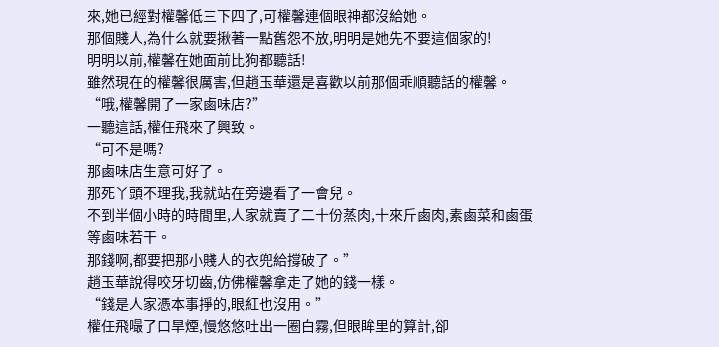來,她已經對權馨低三下四了,可權馨連個眼神都沒給她。
那個賤人,為什么就要揪著一點舊怨不放,明明是她先不要這個家的!
明明以前,權馨在她面前比狗都聽話!
雖然現在的權馨很厲害,但趙玉華還是喜歡以前那個乖順聽話的權馨。
“哦,權馨開了一家鹵味店?”
一聽這話,權任飛來了興致。
“可不是嗎?
那鹵味店生意可好了。
那死丫頭不理我,我就站在旁邊看了一會兒。
不到半個小時的時間里,人家就賣了二十份蒸肉,十來斤鹵肉,素鹵菜和鹵蛋等鹵味若干。
那錢啊,都要把那小賤人的衣兜給撐破了。”
趙玉華說得咬牙切齒,仿佛權馨拿走了她的錢一樣。
“錢是人家憑本事掙的,眼紅也沒用。”
權任飛嘬了口旱煙,慢悠悠吐出一圈白霧,但眼眸里的算計,卻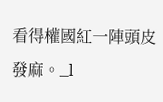看得權國紅一陣頭皮發麻。_l